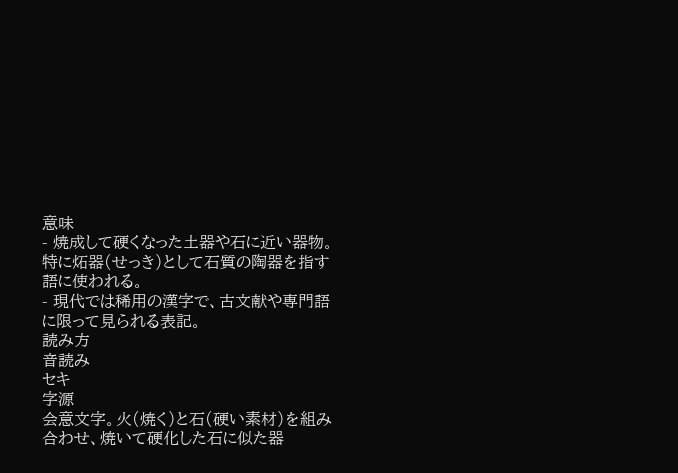意味
- 焼成して硬くなった土器や石に近い器物。特に炻器(せっき)として石質の陶器を指す語に使われる。
- 現代では稀用の漢字で、古文献や専門語に限って見られる表記。
読み方
音読み
セキ
字源
会意文字。火(焼く)と石(硬い素材)を組み合わせ、焼いて硬化した石に似た器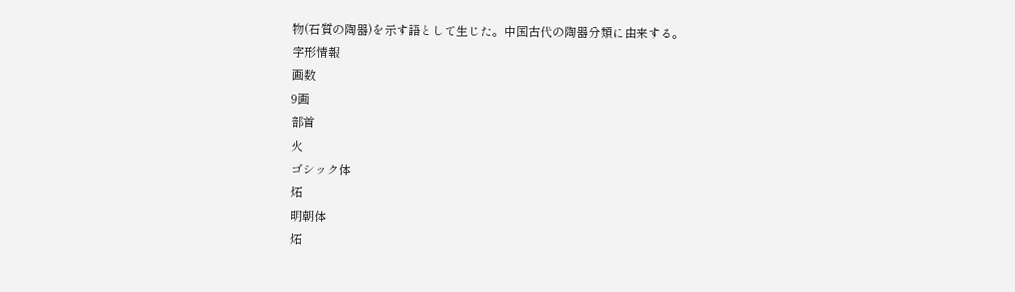物(石質の陶器)を示す語として生じた。中国古代の陶器分類に由来する。
字形情報
画数
9画
部首
火
ゴシック体
炻
明朝体
炻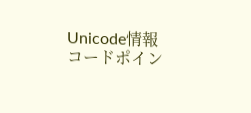Unicode情報
コードポイン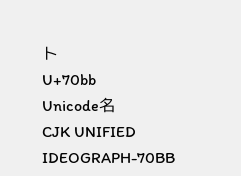ト
U+70bb
Unicode名
CJK UNIFIED IDEOGRAPH-70BB